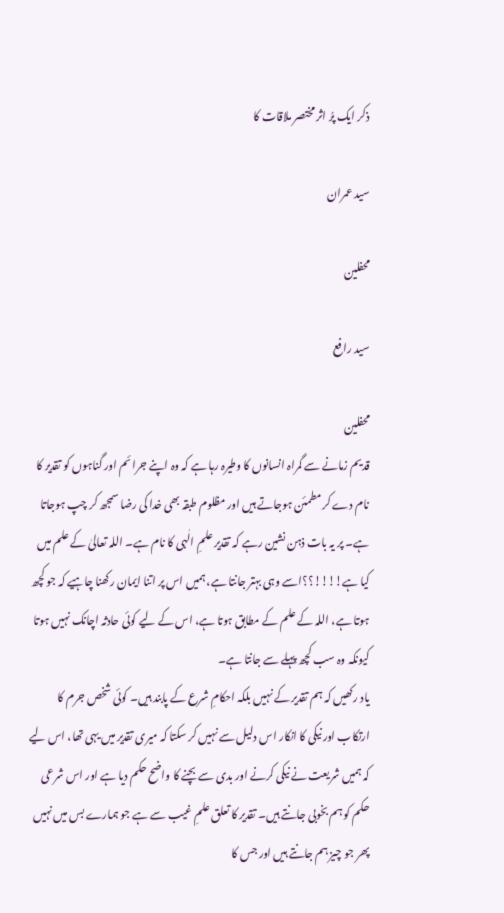ذکر ایک پرُ اثر مختصر ملاقات کا

سید عمران

محفلین

سید رافع

محفلین
قدیم زمانے سے گمراہ انسانوں کا وطیرہ رہا ہے کہ وہ اپنے جرائم اور گناہوں کو تقدیر کا نام دے کر مطمئن ہوجاتے ہیں اور مظلوم طبقہ بھی خدا کی رضا سمجھ کر چپ ہوجاتا ہے۔ پر یہ بات ذہن نشین رہے کہ تقدیر علمِ الٰہی کا نام ہے۔ اللہ تعالیٰ کے علم میں کیا ہے!!!!؟؟اسے وہی بہتر جانتا ہے، ہمیں اس پر اتنا ایمان رکھنا چاہیے کہ جو کچھ ہوتا ہے، اللہ کے علم کے مطابق ہوتا ہے، اس کے لیے کوئی حادثہ اچانک نہیں ہوتا کیونکہ وہ سب کچھ پہلے سے جانتا ہے۔
یاد رکھیں کہ ہم تقدیر کے نہیں بلکہ احکامِ شرع کے پابند ہیں۔ کوئی شخص جرم کا ارتکاب اور نیکی کا انکار اس دلیل سے نہیں کر سکتا کہ میری تقدیر میں یہی تھا، اس لیے کہ ہمیں شریعت نے نیکی کرنے اور بدی سے بچنے کا واضح حکم دیا ہے اور اس شرعی حکم کو ہم بخوبی جانتے ہیں۔ تقدیر کا تعلق علمِ غیب سے ہے جو ہمارے بس میں نہیں پھر جو چیز ہم جانتے ہیں اور جس کا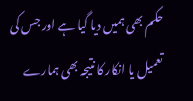حکم بھی ہمیں دیا گیا ہے اور جس کی تعمیل یا انکار کا نتیجہ بھی ہمارے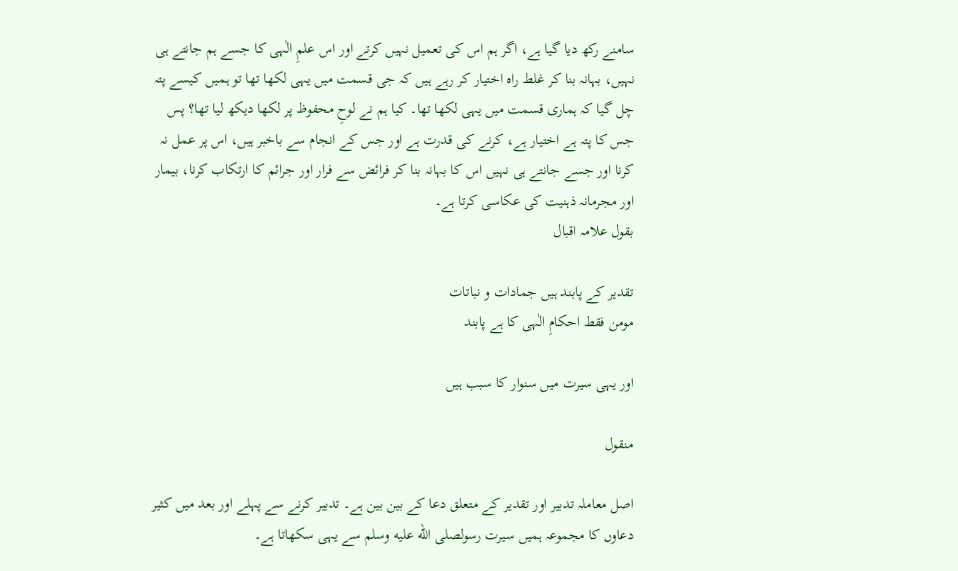سامنے رکھ دیا گیا ہے، اگر ہم اس کی تعمیل نہیں کرتے اور اس علمِ الٰہی کا جسے ہم جانتے ہی نہیں، بہانہ بنا کر غلط راہ اختیار کر رہے ہیں کہ جی قسمت میں یہی لکھا تھا تو ہمیں کیسے پتہ چل گیا کہ ہماری قسمت میں یہی لکھا تھا۔ کیا ہم نے لوحِ محفوظ پر لکھا دیکھ لیا تھا؟ پس جس کا پتہ ہے اختیار ہے، کرنے کی قدرت ہے اور جس کے انجام سے باخبر ہیں، اس پر عمل نہ کرنا اور جسے جانتے ہی نہیں اس کا بہانہ بنا کر فرائض سے فرار اور جرائم کا ارتکاب کرنا، بیمار اور مجرمانہ ذہنیت کی عکاسی کرتا ہے۔
بقول علامہ اقبال

تقدیر کے پابند ہیں جمادات و نباتات
مومن فقط احکامِ الٰہی کا ہے پابند

اور یہی سیرت میں سنوار کا سبب ہیں

منقول

اصل معاملہ تدبیر اور تقدیر کے متعلق دعا کے بین بین ہے۔ تدبیر کرنے سے پہلے اور بعد میں کثیر دعاوں کا مجموعہ ہمیں سیرت رسولصلى الله عليه وسلم سے یہی سکھاتا ہے۔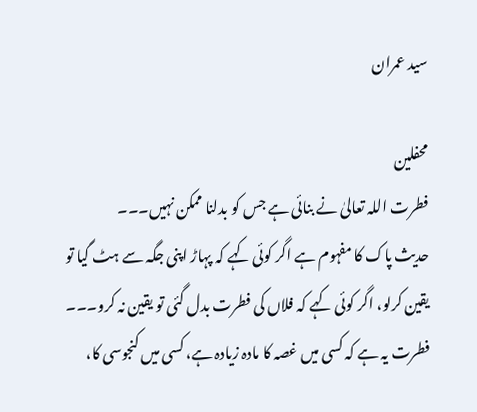سید عمران

محفلین
فطرت اللہ تعالیٰ نے بنائی ہے جس کو بدلنا ممکن نہیں۔۔۔
حدیث پاک کا مفہوم ہے اگر کوئی کہے کہ پہاڑ اپنی جگہ سے ہٹ گیا تو یقین کرلو، اگر کوئی کہے کہ فلاں کی فطرت بدل گئی تو یقین نہ کرو۔۔۔
فطرت یہ ہے کہ کسی میں غصہ کا مادہ زیادہ ہے، کسی میں کنجوسی کا،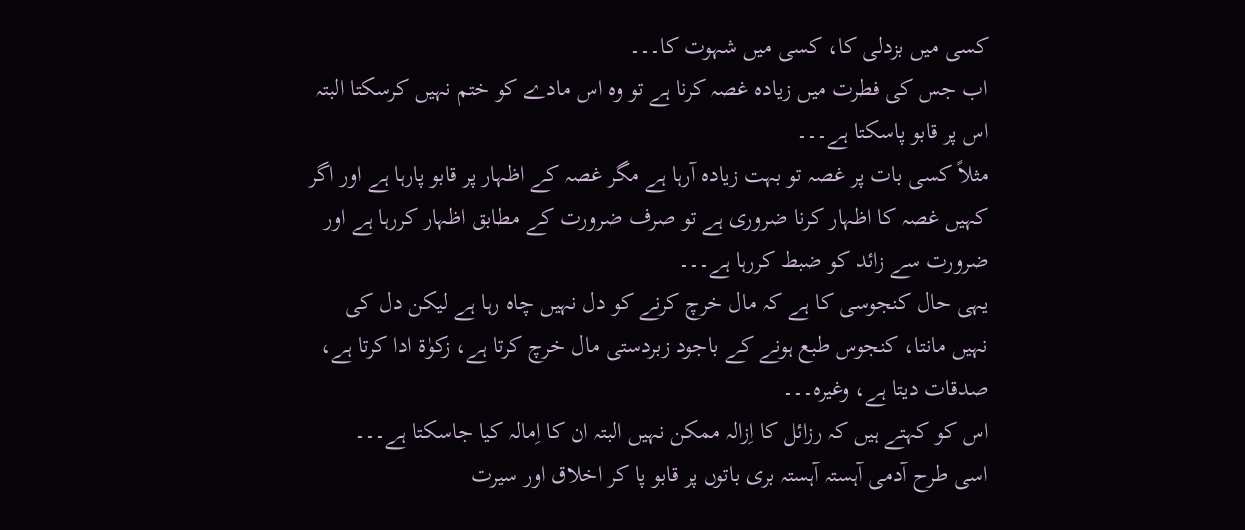کسی میں بزدلی کا، کسی میں شہوت کا۔۔۔
اب جس کی فطرت میں زیادہ غصہ کرنا ہے تو وہ اس مادے کو ختم نہیں کرسکتا البتہ اس پر قابو پاسکتا ہے۔۔۔
مثلاً کسی بات پر غصہ تو بہت زیادہ آرہا ہے مگر غصہ کے اظہار پر قابو پارہا ہے اور اگر کہیں غصہ کا اظہار کرنا ضروری ہے تو صرف ضرورت کے مطابق اظہار کررہا ہے اور ضرورت سے زائد کو ضبط کررہا ہے۔۔۔
یہی حال کنجوسی کا ہے کہ مال خرچ کرنے کو دل نہیں چاہ رہا ہے لیکن دل کی نہیں مانتا، کنجوس طبع ہونے کے باجود زبردستی مال خرچ کرتا ہے، زکوٰۃ ادا کرتا ہے، صدقات دیتا ہے، وغیرہ۔۔۔
اس کو کہتے ہیں کہ رزائل کا اِزالہ ممکن نہیں البتہ ان کا اِمالہ کیا جاسکتا ہے۔۔۔
اسی طرح آدمی آہستہ آہستہ بری باتوں پر قابو پا کر اخلاق اور سیرت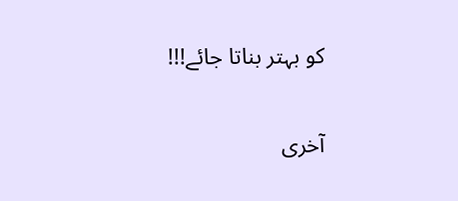کو بہتر بناتا جائے!!!

آخری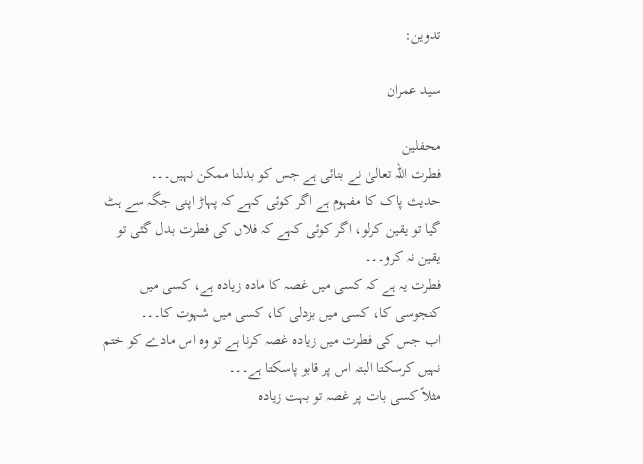تدوین:

سید عمران

محفلین
فطرت اللہ تعالیٰ نے بنائی ہے جس کو بدلنا ممکن نہیں۔۔۔
حدیث پاک کا مفہوم ہے اگر کوئی کہے کہ پہاڑ اپنی جگہ سے ہٹ گیا تو یقین کرلو، اگر کوئی کہے کہ فلاں کی فطرت بدل گئی تو یقین نہ کرو۔۔۔
فطرت یہ ہے کہ کسی میں غصہ کا مادہ زیادہ ہے، کسی میں کنجوسی کا، کسی میں بزدلی کا، کسی میں شہوت کا۔۔۔
اب جس کی فطرت میں زیادہ غصہ کرنا ہے تو وہ اس مادے کو ختم نہیں کرسکتا البتہ اس پر قابو پاسکتا ہے۔۔۔
مثلاً کسی بات پر غصہ تو بہت زیادہ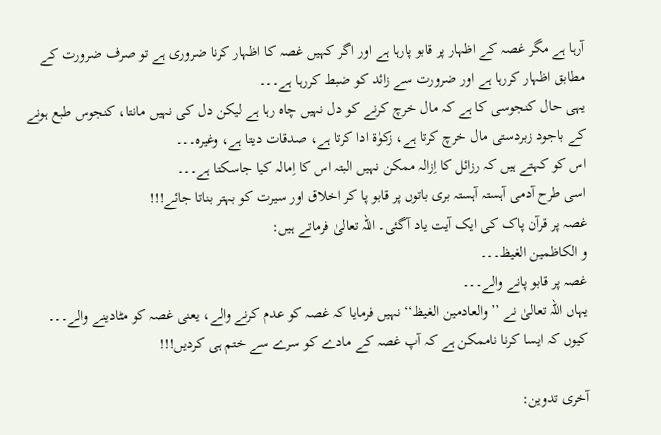آرہا ہے مگر غصہ کے اظہار پر قابو پارہا ہے اور اگر کہیں غصہ کا اظہار کرنا ضروری ہے تو صرف ضرورت کے مطابق اظہار کررہا ہے اور ضرورت سے زائد کو ضبط کررہا ہے۔۔۔
یہی حال کنجوسی کا ہے کہ مال خرچ کرنے کو دل نہیں چاہ رہا ہے لیکن دل کی نہیں مانتا، کنجوس طبع ہونے کے باجود زبردستی مال خرچ کرتا ہے، زکوٰۃ ادا کرتا ہے، صدقات دیتا ہے، وغیرہ۔۔۔
اس کو کہتے ہیں کہ رزائل کا اِزالہ ممکن نہیں البتہ اس کا اِمالہ کیا جاسکتا ہے۔۔۔
اسی طرح آدمی آہستہ آہستہ بری باتوں پر قابو پا کر اخلاق اور سیرت کو بہتر بناتا جائے!!!
غصہ پر قرآن پاک کی ایک آیت یاد آگئی۔ اللہ تعالیٰ فرماتے ہیں:
و الکاظمین الغیظ۔۔۔
غصہ پر قابو پانے والے۔۔۔
یہاں اللہ تعالیٰ نے ’’والعادمین الغیظ‘‘ نہیں فرمایا کہ غصہ کو عدم کرنے والے، یعنی غصہ کو مٹادینے والے۔۔۔
کیوں کہ ایسا کرنا ناممکن ہے کہ آپ غصہ کے مادے کو سرے سے ختم ہی کردیں!!!

آخری تدوین: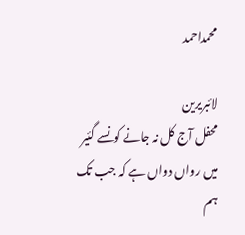محمداحمد

لائبریرین
محفل آج کل نہ جانے کونسے گئیر میں رواں دواں ہے کہ جب تک ہم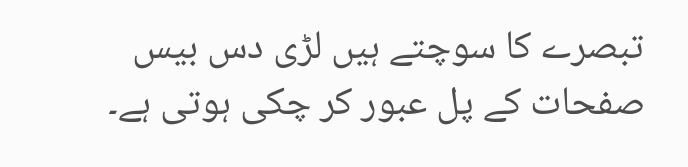تبصرے کا سوچتے ہیں لڑی دس بیس صفحات کے پل عبور کر چکی ہوتی ہے۔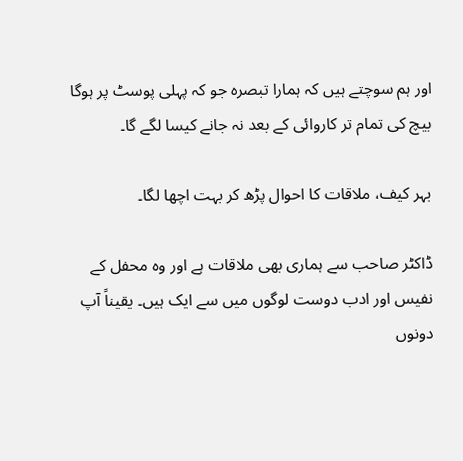اور ہم سوچتے ہیں کہ ہمارا تبصرہ جو کہ پہلی پوسٹ پر ہوگا بیچ کی تمام تر کاروائی کے بعد نہ جانے کیسا لگے گا۔

بہر کیف، ملاقات کا احوال پڑھ کر بہت اچھا لگا۔

ڈاکٹر صاحب سے ہماری بھی ملاقات ہے اور وہ محفل کے نفیس اور ادب دوست لوگوں میں سے ایک ہیں۔ یقیناً آپ دونوں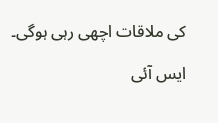کی ملاقات اچھی رہی ہوگی۔

ایس آئی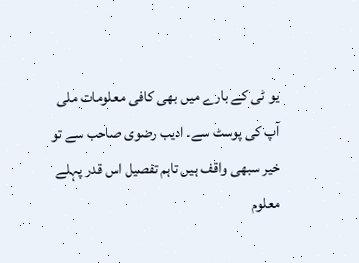یو ٹی کے بارے میں بھی کافی معلومات ملی آپ کی پوسٹ سے۔ ادیب رضوی صاحب سے تو خیر سبھی واقف ہیں تاہم تفصیل اس قدر پہلے معلوم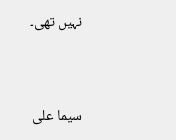نہیں تھی۔


سیما علی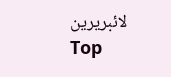لائبریرین
Top